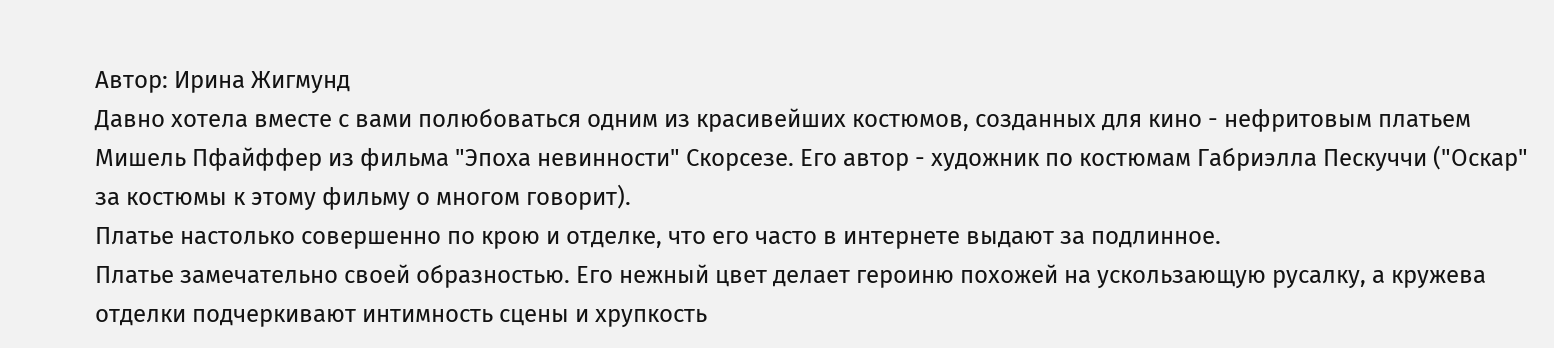Автор: Ирина Жигмунд
Давно хотела вместе с вами полюбоваться одним из красивейших костюмов, созданных для кино - нефритовым платьем Мишель Пфайффер из фильма "Эпоха невинности" Скорсезе. Его автор - художник по костюмам Габриэлла Пескуччи ("Оскар" за костюмы к этому фильму о многом говорит).
Платье настолько совершенно по крою и отделке, что его часто в интернете выдают за подлинное.
Платье замечательно своей образностью. Его нежный цвет делает героиню похожей на ускользающую русалку, а кружева отделки подчеркивают интимность сцены и хрупкость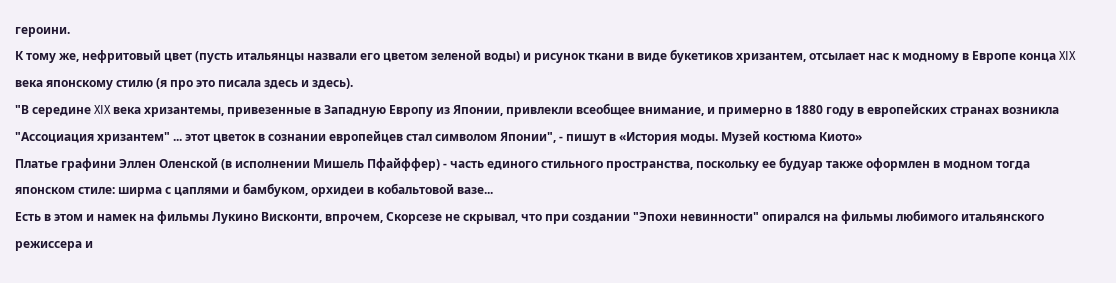героини.
К тому же, нефритовый цвет (пусть итальянцы назвали его цветом зеленой воды) и рисунок ткани в виде букетиков хризантем, отсылает нас к модному в Европе конца XIX века японскому стилю (я про это писала здесь и здесь).
"В середине XIX века хризантемы, привезенные в Западную Европу из Японии, привлекли всеобщее внимание, и примерно в 1880 году в европейских странах возникла "Ассоциация хризантем" ... этот цветок в сознании европейцев стал символом Японии", - пишут в «История моды. Музей костюма Киото»
Платье графини Эллен Оленской (в исполнении Мишель Пфайффер) - часть единого стильного пространства, поскольку ее будуар также оформлен в модном тогда японском стиле: ширма с цаплями и бамбуком, орхидеи в кобальтовой вазе...
Есть в этом и намек на фильмы Лукино Висконти, впрочем, Скорсезе не скрывал, что при создании "Эпохи невинности" опирался на фильмы любимого итальянского режиссера и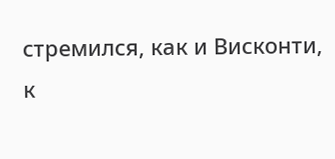стремился, как и Висконти, к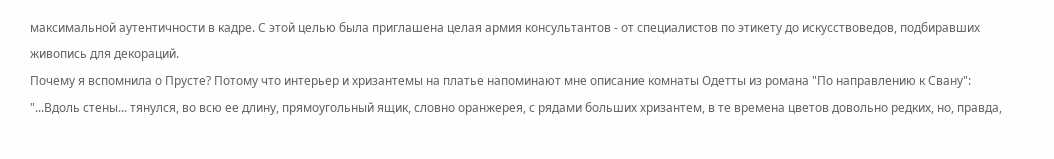максимальной аутентичности в кадре. С этой целью была приглашена целая армия консультантов - от специалистов по этикету до искусствоведов, подбиравших живопись для декораций.
Почему я вспомнила о Прусте? Потому что интерьер и хризантемы на платье напоминают мне описание комнаты Одетты из романа "По направлению к Свану":
"...Вдоль стены... тянулся, во всю ее длину, прямоугольный ящик, словно оранжерея, с рядами больших хризантем, в те времена цветов довольно редких, но, правда,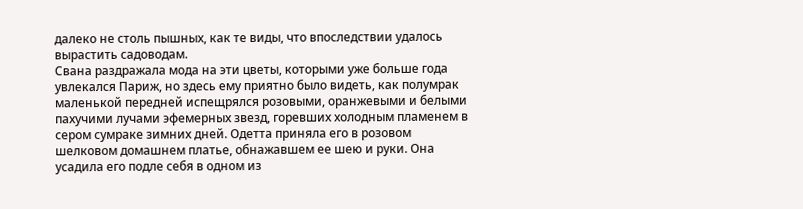далеко не столь пышных, как те виды, что впоследствии удалось вырастить садоводам.
Свана раздражала мода на эти цветы, которыми уже больше года увлекался Париж, но здесь ему приятно было видеть, как полумрак маленькой передней испещрялся розовыми, оранжевыми и белыми пахучими лучами эфемерных звезд, горевших холодным пламенем в сером сумраке зимних дней. Одетта приняла его в розовом шелковом домашнем платье, обнажавшем ее шею и руки. Она усадила его подле себя в одном из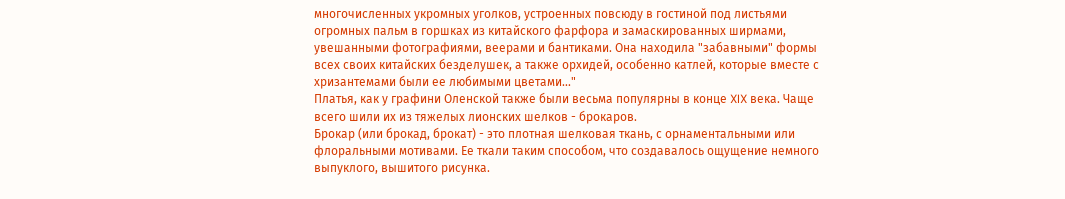многочисленных укромных уголков, устроенных повсюду в гостиной под листьями огромных пальм в горшках из китайского фарфора и замаскированных ширмами, увешанными фотографиями, веерами и бантиками. Она находила "забавными" формы всех своих китайских безделушек, а также орхидей, особенно катлей, которые вместе с хризантемами были ее любимыми цветами..."
Платья, как у графини Оленской также были весьма популярны в конце XIX века. Чаще всего шили их из тяжелых лионских шелков - брокаров.
Брокар (или брокад, брокат) - это плотная шелковая ткань, с орнаментальными или флоральными мотивами. Ее ткали таким способом, что создавалось ощущение немного выпуклого, вышитого рисунка.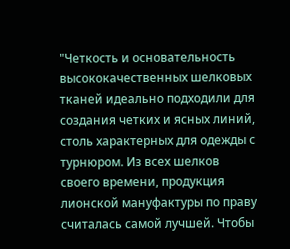"Четкость и основательность высококачественных шелковых тканей идеально подходили для создания четких и ясных линий, столь характерных для одежды с турнюром. Из всех шелков своего времени, продукция лионской мануфактуры по праву считалась самой лучшей. Чтобы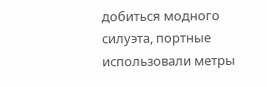добиться модного силуэта, портные использовали метры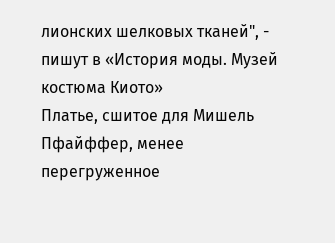лионских шелковых тканей", - пишут в «История моды. Музей костюма Киото»
Платье, сшитое для Мишель Пфайффер, менее перегруженное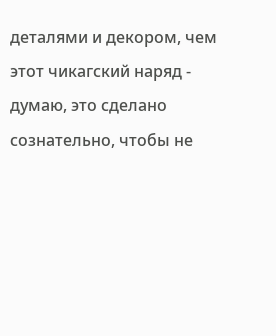деталями и декором, чем этот чикагский наряд - думаю, это сделано сознательно, чтобы не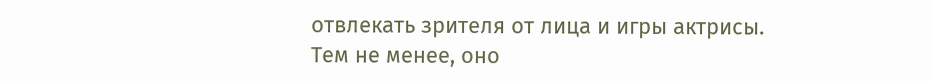отвлекать зрителя от лица и игры актрисы. Тем не менее, оно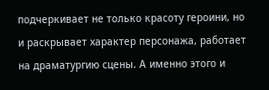подчеркивает не только красоту героини, но и раскрывает характер персонажа, работает на драматургию сцены. А именно этого и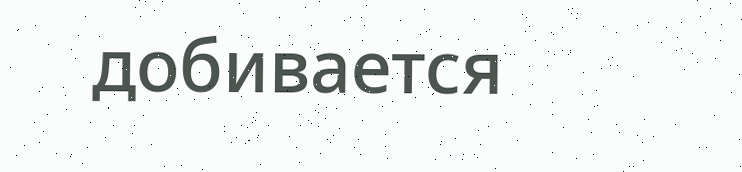добивается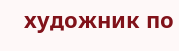художник по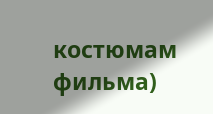костюмам фильма)